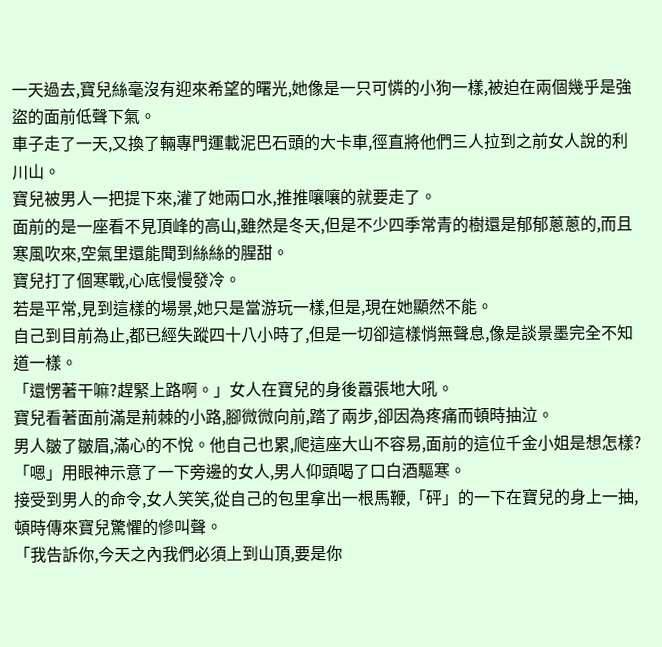一天過去,寶兒絲毫沒有迎來希望的曙光,她像是一只可憐的小狗一樣,被迫在兩個幾乎是強盜的面前低聲下氣。
車子走了一天,又換了輛專門運載泥巴石頭的大卡車,徑直將他們三人拉到之前女人說的利川山。
寶兒被男人一把提下來,灌了她兩口水,推推嚷嚷的就要走了。
面前的是一座看不見頂峰的高山,雖然是冬天,但是不少四季常青的樹還是郁郁蔥蔥的,而且寒風吹來,空氣里還能聞到絲絲的腥甜。
寶兒打了個寒戰,心底慢慢發冷。
若是平常,見到這樣的場景,她只是當游玩一樣,但是,現在她顯然不能。
自己到目前為止,都已經失蹤四十八小時了,但是一切卻這樣悄無聲息,像是談景墨完全不知道一樣。
「還愣著干嘛?趕緊上路啊。」女人在寶兒的身後囂張地大吼。
寶兒看著面前滿是荊棘的小路,腳微微向前,踏了兩步,卻因為疼痛而頓時抽泣。
男人皺了皺眉,滿心的不悅。他自己也累,爬這座大山不容易,面前的這位千金小姐是想怎樣?
「嗯」用眼神示意了一下旁邊的女人,男人仰頭喝了口白酒驅寒。
接受到男人的命令,女人笑笑,從自己的包里拿出一根馬鞭,「砰」的一下在寶兒的身上一抽,頓時傳來寶兒驚懼的慘叫聲。
「我告訴你,今天之內我們必須上到山頂,要是你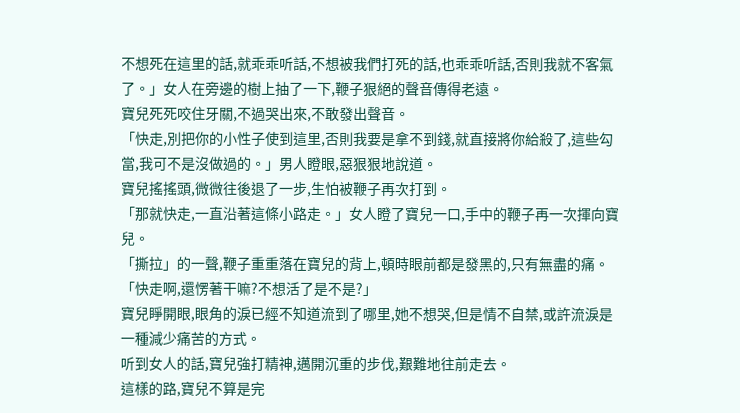不想死在這里的話,就乖乖听話,不想被我們打死的話,也乖乖听話,否則我就不客氣了。」女人在旁邊的樹上抽了一下,鞭子狠絕的聲音傳得老遠。
寶兒死死咬住牙關,不過哭出來,不敢發出聲音。
「快走,別把你的小性子使到這里,否則我要是拿不到錢,就直接將你給殺了,這些勾當,我可不是沒做過的。」男人瞪眼,惡狠狠地說道。
寶兒搖搖頭,微微往後退了一步,生怕被鞭子再次打到。
「那就快走,一直沿著這條小路走。」女人瞪了寶兒一口,手中的鞭子再一次揮向寶兒。
「撕拉」的一聲,鞭子重重落在寶兒的背上,頓時眼前都是發黑的,只有無盡的痛。
「快走啊,還愣著干嘛?不想活了是不是?」
寶兒睜開眼,眼角的淚已經不知道流到了哪里,她不想哭,但是情不自禁,或許流淚是一種減少痛苦的方式。
听到女人的話,寶兒強打精神,邁開沉重的步伐,艱難地往前走去。
這樣的路,寶兒不算是完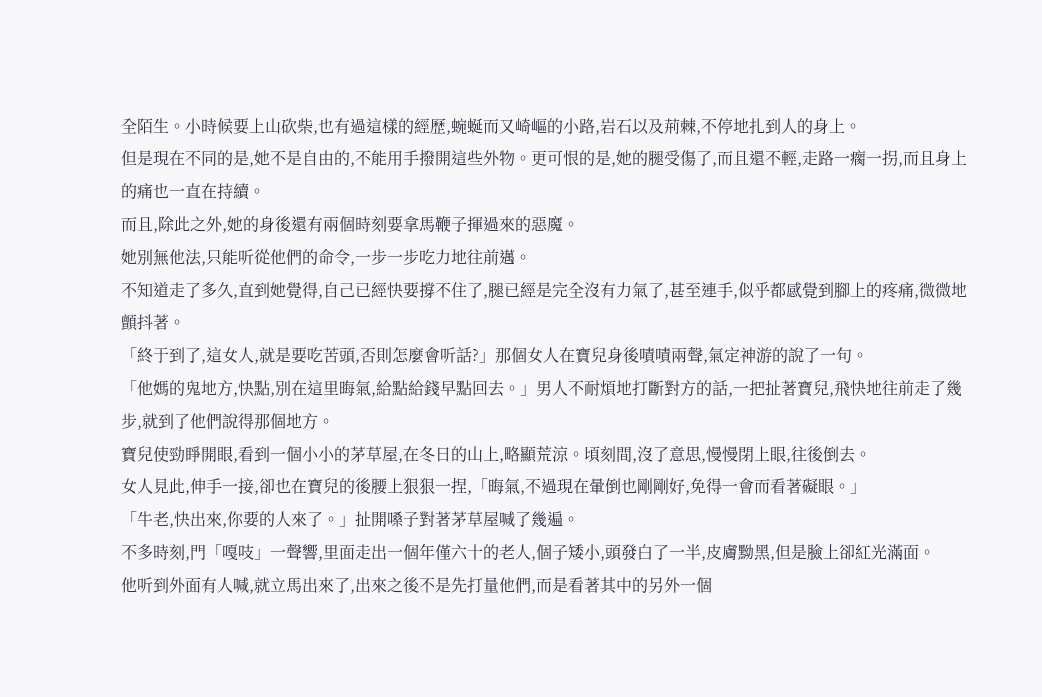全陌生。小時候要上山砍柴,也有過這樣的經歷,蜿蜒而又崎嶇的小路,岩石以及荊棘,不停地扎到人的身上。
但是現在不同的是,她不是自由的,不能用手撥開這些外物。更可恨的是,她的腿受傷了,而且還不輕,走路一瘸一拐,而且身上的痛也一直在持續。
而且,除此之外,她的身後還有兩個時刻要拿馬鞭子揮過來的惡魔。
她別無他法,只能听從他們的命令,一步一步吃力地往前邁。
不知道走了多久,直到她覺得,自己已經快要撐不住了,腿已經是完全沒有力氣了,甚至連手,似乎都感覺到腳上的疼痛,微微地顫抖著。
「終于到了,這女人,就是要吃苦頭,否則怎麼會听話?」那個女人在寶兒身後嘖嘖兩聲,氣定神游的說了一句。
「他媽的鬼地方,快點,別在這里晦氣,給點給錢早點回去。」男人不耐煩地打斷對方的話,一把扯著寶兒,飛快地往前走了幾步,就到了他們說得那個地方。
寶兒使勁睜開眼,看到一個小小的茅草屋,在冬日的山上,略顯荒涼。頃刻間,沒了意思,慢慢閉上眼,往後倒去。
女人見此,伸手一接,卻也在寶兒的後腰上狠狠一捏,「晦氣,不過現在暈倒也剛剛好,免得一會而看著礙眼。」
「牛老,快出來,你要的人來了。」扯開嗓子對著茅草屋喊了幾遍。
不多時刻,門「嘎吱」一聲響,里面走出一個年僅六十的老人,個子矮小,頭發白了一半,皮膚黝黑,但是臉上卻紅光滿面。
他听到外面有人喊,就立馬出來了,出來之後不是先打量他們,而是看著其中的另外一個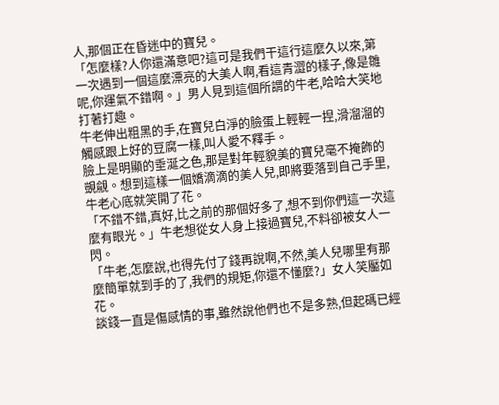人,那個正在昏迷中的寶兒。
「怎麼樣?人你還滿意吧?這可是我們干這行這麼久以來,第一次遇到一個這麼漂亮的大美人啊,看這青澀的樣子,像是雛呢,你運氣不錯啊。」男人見到這個所謂的牛老,哈哈大笑地打著打趣。
牛老伸出粗黑的手,在寶兒白淨的臉蛋上輕輕一捏,滑溜溜的觸感跟上好的豆腐一樣,叫人愛不釋手。
臉上是明顯的垂涎之色,那是對年輕貌美的寶兒毫不掩飾的覬覦。想到這樣一個嬌滴滴的美人兒,即將要落到自己手里,牛老心底就笑開了花。
「不錯不錯,真好,比之前的那個好多了,想不到你們這一次這麼有眼光。」牛老想從女人身上接過寶兒,不料卻被女人一閃。
「牛老,怎麼說,也得先付了錢再說啊,不然,美人兒哪里有那麼簡單就到手的了,我們的規矩,你還不懂麼?」女人笑靨如花。
談錢一直是傷感情的事,雖然說他們也不是多熟,但起碼已經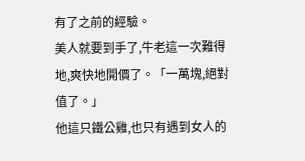有了之前的經驗。
美人就要到手了,牛老這一次難得地,爽快地開價了。「一萬塊,絕對值了。」
他這只鐵公雞,也只有遇到女人的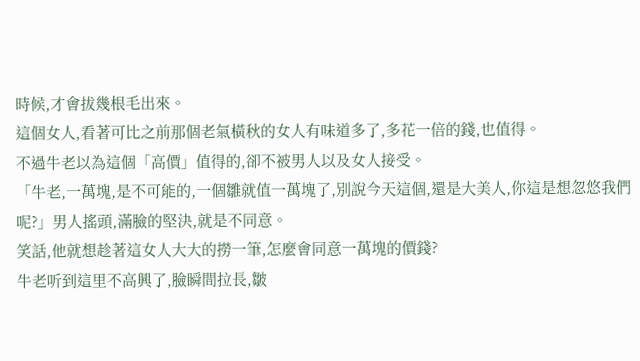時候,才會拔幾根毛出來。
這個女人,看著可比之前那個老氣橫秋的女人有味道多了,多花一倍的錢,也值得。
不過牛老以為這個「高價」值得的,卻不被男人以及女人接受。
「牛老,一萬塊,是不可能的,一個雛就值一萬塊了,別說今天這個,還是大美人,你這是想忽悠我們呢?」男人搖頭,滿臉的堅決,就是不同意。
笑話,他就想趁著這女人大大的撈一筆,怎麼會同意一萬塊的價錢?
牛老听到這里不高興了,臉瞬間拉長,皺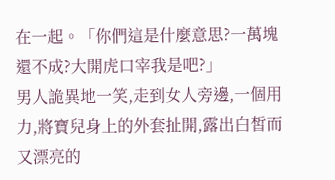在一起。「你們這是什麼意思?一萬塊還不成?大開虎口宰我是吧?」
男人詭異地一笑,走到女人旁邊,一個用力,將寶兒身上的外套扯開,露出白皙而又漂亮的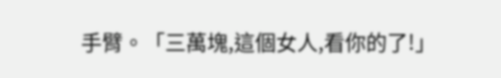手臂。「三萬塊,這個女人,看你的了!」